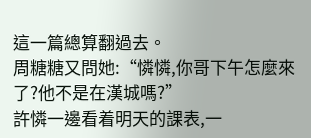這一篇總算翻過去。
周糖糖又問她:“憐憐,你哥下午怎麼來了?他不是在漢城嗎?”
許憐一邊看着明天的課表,一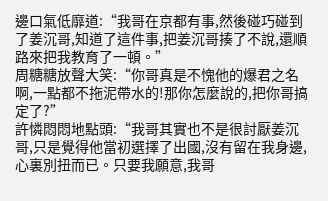邊口氣低靡道:“我哥在京都有事,然後碰巧碰到了姜沉哥,知道了這件事,把姜沉哥揍了不說,還順路來把我教育了一頓。”
周糖糖放聲大笑:“你哥真是不愧他的爆君之名啊,一點都不拖泥帶水的!那你怎麼說的,把你哥搞定了?”
許憐悶悶地點頭:“我哥其實也不是很討厭姜沉哥,只是覺得他當初選擇了出國,沒有留在我身邊,心裏別扭而已。只要我願意,我哥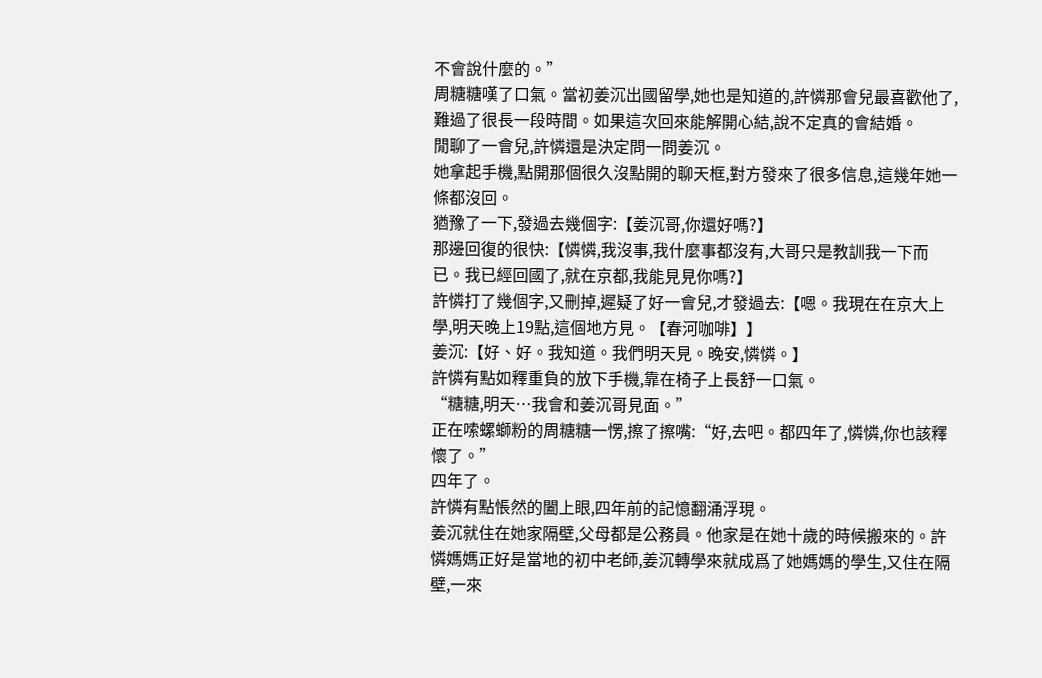不會說什麼的。”
周糖糖嘆了口氣。當初姜沉出國留學,她也是知道的,許憐那會兒最喜歡他了,難過了很長一段時間。如果這次回來能解開心結,說不定真的會結婚。
閒聊了一會兒,許憐還是決定問一問姜沉。
她拿起手機,點開那個很久沒點開的聊天框,對方發來了很多信息,這幾年她一條都沒回。
猶豫了一下,發過去幾個字:【姜沉哥,你還好嗎?】
那邊回復的很快:【憐憐,我沒事,我什麼事都沒有,大哥只是教訓我一下而已。我已經回國了,就在京都,我能見見你嗎?】
許憐打了幾個字,又刪掉,遲疑了好一會兒,才發過去:【嗯。我現在在京大上學,明天晚上19點,這個地方見。【春河咖啡】】
姜沉:【好、好。我知道。我們明天見。晚安,憐憐。】
許憐有點如釋重負的放下手機,靠在椅子上長舒一口氣。
“糖糖,明天…我會和姜沉哥見面。”
正在嗦螺螄粉的周糖糖一愣,擦了擦嘴:“好,去吧。都四年了,憐憐,你也該釋懷了。”
四年了。
許憐有點悵然的闔上眼,四年前的記憶翻涌浮現。
姜沉就住在她家隔壁,父母都是公務員。他家是在她十歲的時候搬來的。許憐媽媽正好是當地的初中老師,姜沉轉學來就成爲了她媽媽的學生,又住在隔壁,一來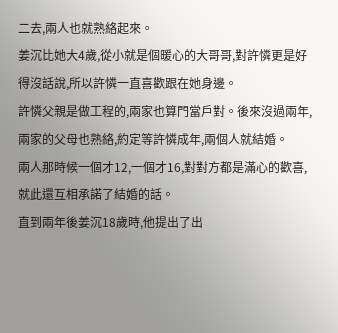二去,兩人也就熟絡起來。
姜沉比她大4歲,從小就是個暖心的大哥哥,對許憐更是好得沒話說,所以許憐一直喜歡跟在她身邊。
許憐父親是做工程的,兩家也算門當戶對。後來沒過兩年,兩家的父母也熟絡,約定等許憐成年,兩個人就結婚。
兩人那時候一個才12,一個才16,對對方都是滿心的歡喜,就此還互相承諾了結婚的話。
直到兩年後姜沉18歲時,他提出了出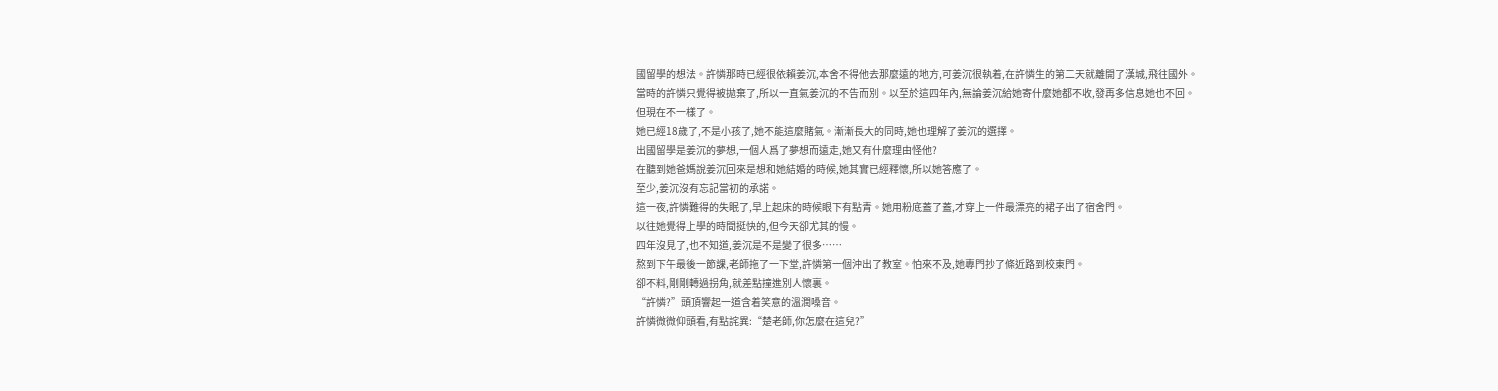國留學的想法。許憐那時已經很依賴姜沉,本舍不得他去那麼遠的地方,可姜沉很執着,在許憐生的第二天就離開了漢城,飛往國外。
當時的許憐只覺得被拋棄了,所以一直氣姜沉的不告而別。以至於這四年內,無論姜沉給她寄什麼她都不收,發再多信息她也不回。
但現在不一樣了。
她已經18歲了,不是小孩了,她不能這麼賭氣。漸漸長大的同時,她也理解了姜沉的選擇。
出國留學是姜沉的夢想,一個人爲了夢想而遠走,她又有什麼理由怪他?
在聽到她爸媽說姜沉回來是想和她結婚的時候,她其實已經釋懷,所以她答應了。
至少,姜沉沒有忘記當初的承諾。
這一夜,許憐難得的失眠了,早上起床的時候眼下有點青。她用粉底蓋了蓋,才穿上一件最漂亮的裙子出了宿舍門。
以往她覺得上學的時間挺快的,但今天卻尤其的慢。
四年沒見了,也不知道,姜沉是不是變了很多……
熬到下午最後一節課,老師拖了一下堂,許憐第一個沖出了教室。怕來不及,她專門抄了條近路到校東門。
卻不料,剛剛轉過拐角,就差點撞進別人懷裏。
“許憐?”頭頂響起一道含着笑意的溫潤嗓音。
許憐微微仰頭看,有點詫異:“楚老師,你怎麼在這兒?”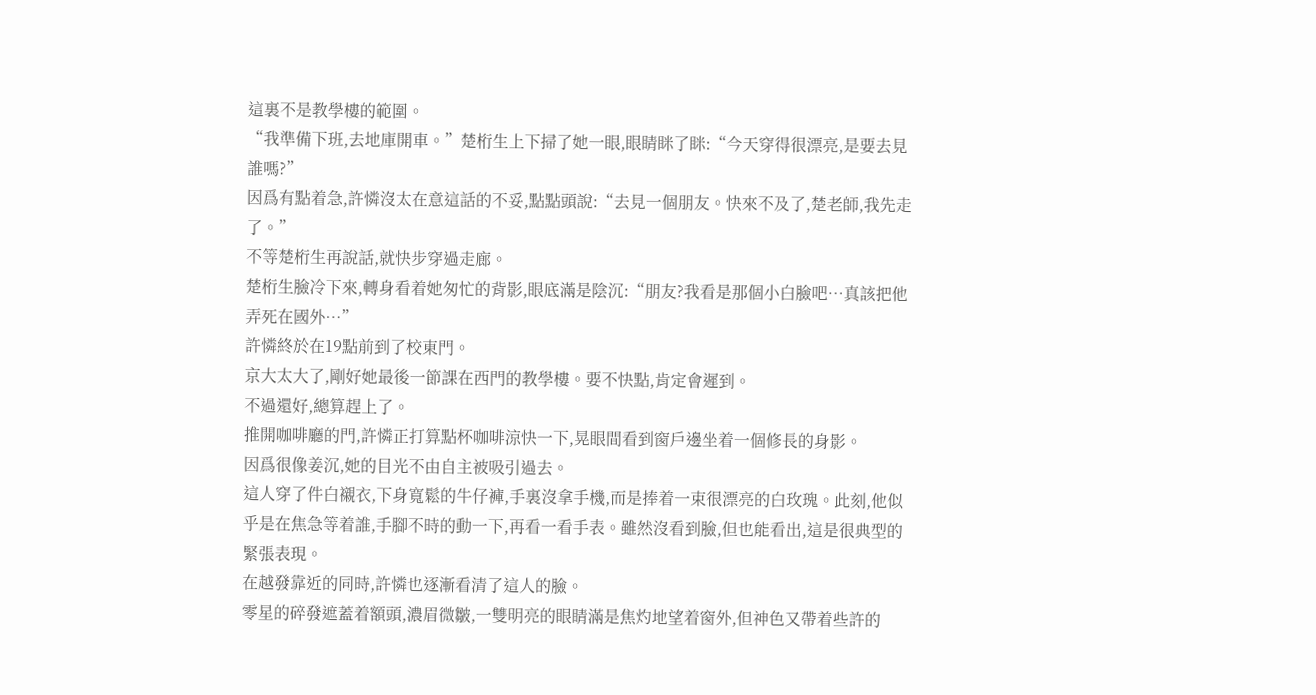這裏不是教學樓的範圍。
“我準備下班,去地庫開車。”楚桁生上下掃了她一眼,眼睛眯了眯:“今天穿得很漂亮,是要去見誰嗎?”
因爲有點着急,許憐沒太在意這話的不妥,點點頭說:“去見一個朋友。快來不及了,楚老師,我先走了。”
不等楚桁生再說話,就快步穿過走廊。
楚桁生臉冷下來,轉身看着她匆忙的背影,眼底滿是陰沉:“朋友?我看是那個小白臉吧…真該把他弄死在國外…”
許憐終於在19點前到了校東門。
京大太大了,剛好她最後一節課在西門的教學樓。要不快點,肯定會遲到。
不過還好,總算趕上了。
推開咖啡廳的門,許憐正打算點杯咖啡涼快一下,晃眼間看到窗戶邊坐着一個修長的身影。
因爲很像姜沉,她的目光不由自主被吸引過去。
這人穿了件白襯衣,下身寬鬆的牛仔褲,手裏沒拿手機,而是捧着一束很漂亮的白玫瑰。此刻,他似乎是在焦急等着誰,手腳不時的動一下,再看一看手表。雖然沒看到臉,但也能看出,這是很典型的緊張表現。
在越發靠近的同時,許憐也逐漸看清了這人的臉。
零星的碎發遮蓋着額頭,濃眉微皺,一雙明亮的眼睛滿是焦灼地望着窗外,但神色又帶着些許的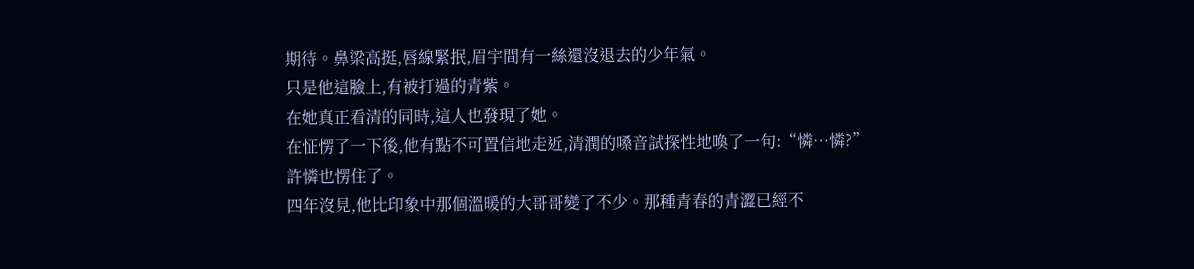期待。鼻梁高挺,唇線緊抿,眉宇間有一絲還沒退去的少年氣。
只是他這臉上,有被打過的青紫。
在她真正看清的同時,這人也發現了她。
在怔愣了一下後,他有點不可置信地走近,清潤的嗓音試探性地喚了一句:“憐…憐?”
許憐也愣住了。
四年沒見,他比印象中那個溫暖的大哥哥變了不少。那種青春的青澀已經不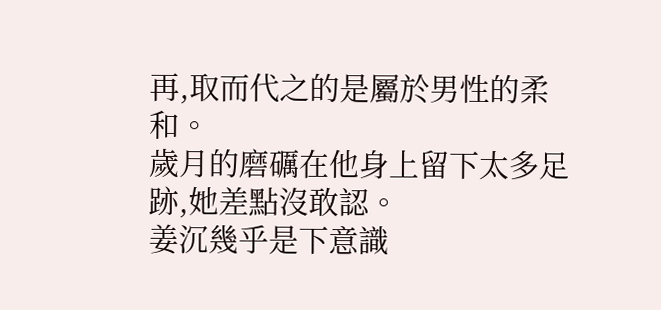再,取而代之的是屬於男性的柔和。
歲月的磨礪在他身上留下太多足跡,她差點沒敢認。
姜沉幾乎是下意識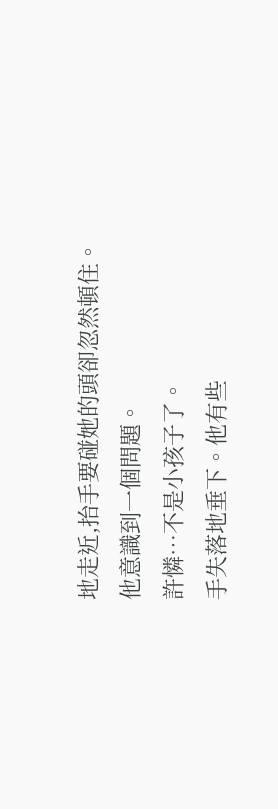地走近,抬手要碰她的頭卻忽然頓住。
他意識到一個問題。
許憐…不是小孩子了。
手失落地垂下。他有些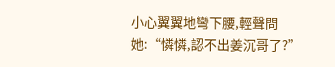小心翼翼地彎下腰,輕聲問她:“憐憐,認不出姜沉哥了?”